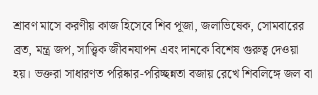শ্রাবণ মাসে করণীয় কাজ হিসেবে শিব পূজা, জলাভিষেক, সোমবারের ব্রত, মন্ত্র জপ, সাত্ত্বিক জীবনযাপন এবং দানকে বিশেষ গুরুত্ব দেওয়া হয়। ভক্তরা সাধারণত পরিষ্কার-পরিচ্ছন্নতা বজায় রেখে শিবলিঙ্গে জল বা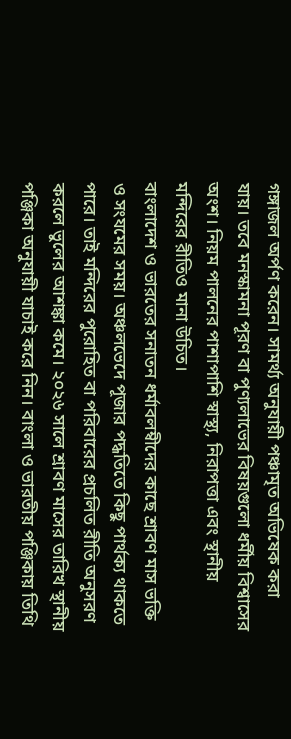গঙ্গাজল অর্পণ করেন। সামর্থ্য অনুযায়ী পঞ্চামৃত অভিষেক করা যায়। তবে মনস্কামনা পূরণ বা পুণ্যলাভের বিষয়গুলো ধর্মীয় বিশ্বাসের অংশ। নিয়ম পালনের পাশাপাশি স্বাস্থ্য, নিরাপত্তা এবং স্থানীয় মন্দিরের রীতিও মানা উচিত।
বাংলাদেশ ও ভারতের সনাতন ধর্মাবলম্বীদের কাছে শ্রাবণ মাস ভক্তি ও সংযমের সময়। অঞ্চলভেদে পূজার পদ্ধতিতে কিছু পার্থক্য থাকতে পারে। তাই মন্দিরের পুরোহিত বা পরিবারের প্রচলিত রীতি অনুসরণ করলে ভুলের আশঙ্কা কমে। ২০২৬ সালে শ্রাবণ মাসের তারিখ স্থানীয় পঞ্জিকা অনুযায়ী যাচাই করে নিন। বাংলা ও ভারতীয় পঞ্জিকায় তিথি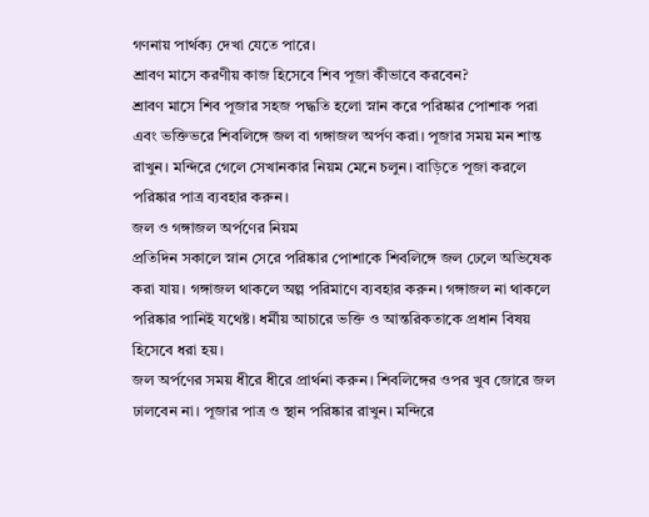গণনায় পার্থক্য দেখা যেতে পারে।
শ্রাবণ মাসে করণীয় কাজ হিসেবে শিব পূজা কীভাবে করবেন?
শ্রাবণ মাসে শিব পূজার সহজ পদ্ধতি হলো স্নান করে পরিষ্কার পোশাক পরা এবং ভক্তিভরে শিবলিঙ্গে জল বা গঙ্গাজল অর্পণ করা। পূজার সময় মন শান্ত রাখুন। মন্দিরে গেলে সেখানকার নিয়ম মেনে চলুন। বাড়িতে পূজা করলে পরিষ্কার পাত্র ব্যবহার করুন।
জল ও গঙ্গাজল অর্পণের নিয়ম
প্রতিদিন সকালে স্নান সেরে পরিষ্কার পোশাকে শিবলিঙ্গে জল ঢেলে অভিষেক করা যায়। গঙ্গাজল থাকলে অল্প পরিমাণে ব্যবহার করুন। গঙ্গাজল না থাকলে পরিষ্কার পানিই যথেষ্ট। ধর্মীয় আচারে ভক্তি ও আন্তরিকতাকে প্রধান বিষয় হিসেবে ধরা হয়।
জল অর্পণের সময় ধীরে ধীরে প্রার্থনা করুন। শিবলিঙ্গের ওপর খুব জোরে জল ঢালবেন না। পূজার পাত্র ও স্থান পরিষ্কার রাখুন। মন্দিরে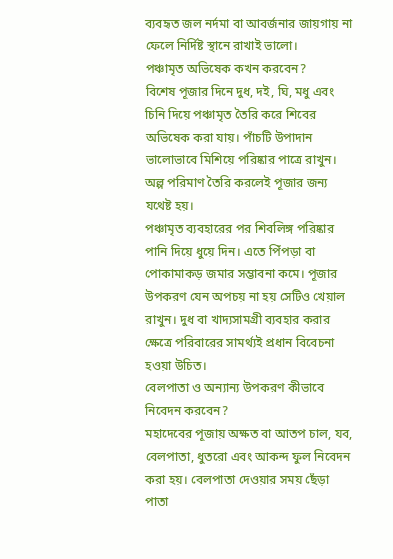ব্যবহৃত জল নর্দমা বা আবর্জনার জায়গায় না ফেলে নির্দিষ্ট স্থানে রাখাই ভালো।
পঞ্চামৃত অভিষেক কখন করবেন?
বিশেষ পূজার দিনে দুধ, দই, ঘি, মধু এবং চিনি দিয়ে পঞ্চামৃত তৈরি করে শিবের অভিষেক করা যায়। পাঁচটি উপাদান ভালোভাবে মিশিয়ে পরিষ্কার পাত্রে রাখুন। অল্প পরিমাণ তৈরি করলেই পূজার জন্য যথেষ্ট হয়।
পঞ্চামৃত ব্যবহারের পর শিবলিঙ্গ পরিষ্কার পানি দিয়ে ধুয়ে দিন। এতে পিঁপড়া বা পোকামাকড় জমার সম্ভাবনা কমে। পূজার উপকরণ যেন অপচয় না হয় সেটিও খেয়াল রাখুন। দুধ বা খাদ্যসামগ্রী ব্যবহার করার ক্ষেত্রে পরিবারের সামর্থ্যই প্রধান বিবেচনা হওয়া উচিত।
বেলপাতা ও অন্যান্য উপকরণ কীভাবে নিবেদন করবেন?
মহাদেবের পূজায় অক্ষত বা আতপ চাল, যব, বেলপাতা, ধুতরো এবং আকন্দ ফুল নিবেদন করা হয়। বেলপাতা দেওয়ার সময় ছেঁড়া পাতা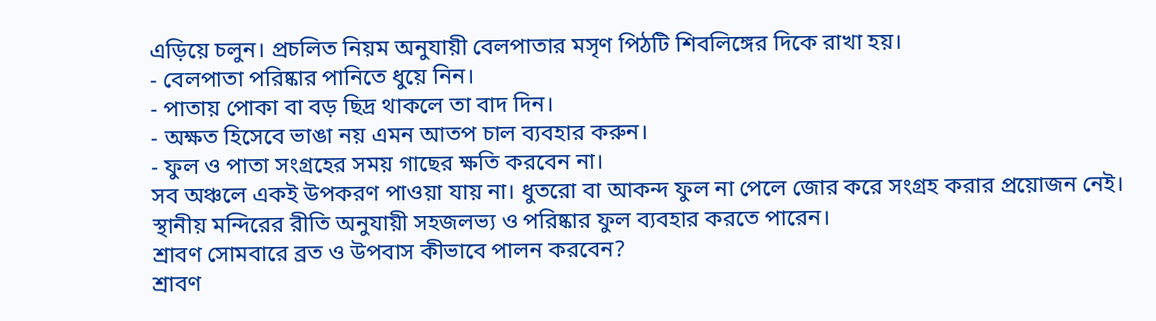এড়িয়ে চলুন। প্রচলিত নিয়ম অনুযায়ী বেলপাতার মসৃণ পিঠটি শিবলিঙ্গের দিকে রাখা হয়।
- বেলপাতা পরিষ্কার পানিতে ধুয়ে নিন।
- পাতায় পোকা বা বড় ছিদ্র থাকলে তা বাদ দিন।
- অক্ষত হিসেবে ভাঙা নয় এমন আতপ চাল ব্যবহার করুন।
- ফুল ও পাতা সংগ্রহের সময় গাছের ক্ষতি করবেন না।
সব অঞ্চলে একই উপকরণ পাওয়া যায় না। ধুতরো বা আকন্দ ফুল না পেলে জোর করে সংগ্রহ করার প্রয়োজন নেই। স্থানীয় মন্দিরের রীতি অনুযায়ী সহজলভ্য ও পরিষ্কার ফুল ব্যবহার করতে পারেন।
শ্রাবণ সোমবারে ব্রত ও উপবাস কীভাবে পালন করবেন?
শ্রাবণ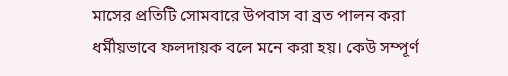মাসের প্রতিটি সোমবারে উপবাস বা ব্রত পালন করা ধর্মীয়ভাবে ফলদায়ক বলে মনে করা হয়। কেউ সম্পূর্ণ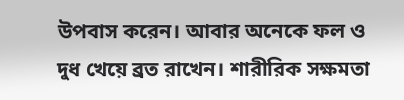উপবাস করেন। আবার অনেকে ফল ও দুধ খেয়ে ব্রত রাখেন। শারীরিক সক্ষমতা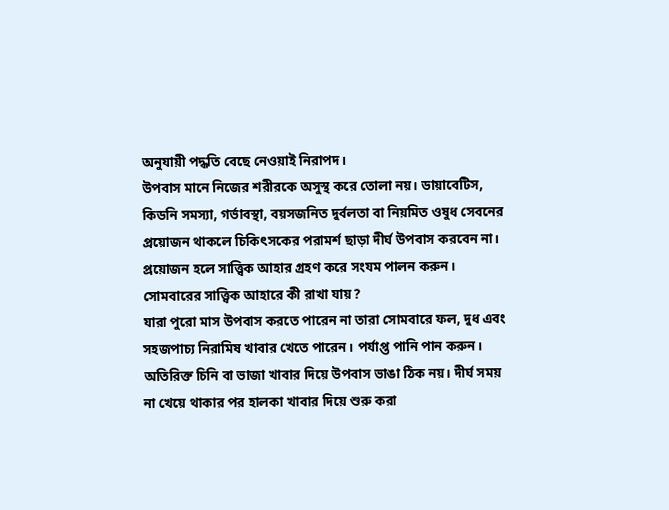অনুযায়ী পদ্ধতি বেছে নেওয়াই নিরাপদ।
উপবাস মানে নিজের শরীরকে অসুস্থ করে তোলা নয়। ডায়াবেটিস, কিডনি সমস্যা, গর্ভাবস্থা, বয়সজনিত দুর্বলতা বা নিয়মিত ওষুধ সেবনের প্রয়োজন থাকলে চিকিৎসকের পরামর্শ ছাড়া দীর্ঘ উপবাস করবেন না। প্রয়োজন হলে সাত্ত্বিক আহার গ্রহণ করে সংযম পালন করুন।
সোমবারের সাত্ত্বিক আহারে কী রাখা যায়?
যারা পুরো মাস উপবাস করতে পারেন না তারা সোমবারে ফল, দুধ এবং সহজপাচ্য নিরামিষ খাবার খেতে পারেন। পর্যাপ্ত পানি পান করুন। অতিরিক্ত চিনি বা ভাজা খাবার দিয়ে উপবাস ভাঙা ঠিক নয়। দীর্ঘ সময় না খেয়ে থাকার পর হালকা খাবার দিয়ে শুরু করা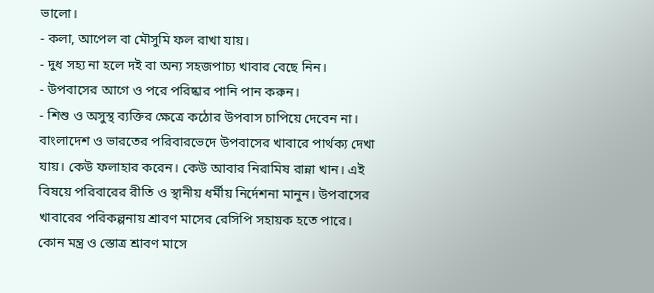ভালো।
- কলা, আপেল বা মৌসুমি ফল রাখা যায়।
- দুধ সহ্য না হলে দই বা অন্য সহজপাচ্য খাবার বেছে নিন।
- উপবাসের আগে ও পরে পরিষ্কার পানি পান করুন।
- শিশু ও অসুস্থ ব্যক্তির ক্ষেত্রে কঠোর উপবাস চাপিয়ে দেবেন না।
বাংলাদেশ ও ভারতের পরিবারভেদে উপবাসের খাবারে পার্থক্য দেখা যায়। কেউ ফলাহার করেন। কেউ আবার নিরামিষ রান্না খান। এই বিষয়ে পরিবারের রীতি ও স্থানীয় ধর্মীয় নির্দেশনা মানুন। উপবাসের খাবারের পরিকল্পনায় শ্রাবণ মাসের রেসিপি সহায়ক হতে পারে।
কোন মন্ত্র ও স্তোত্র শ্রাবণ মাসে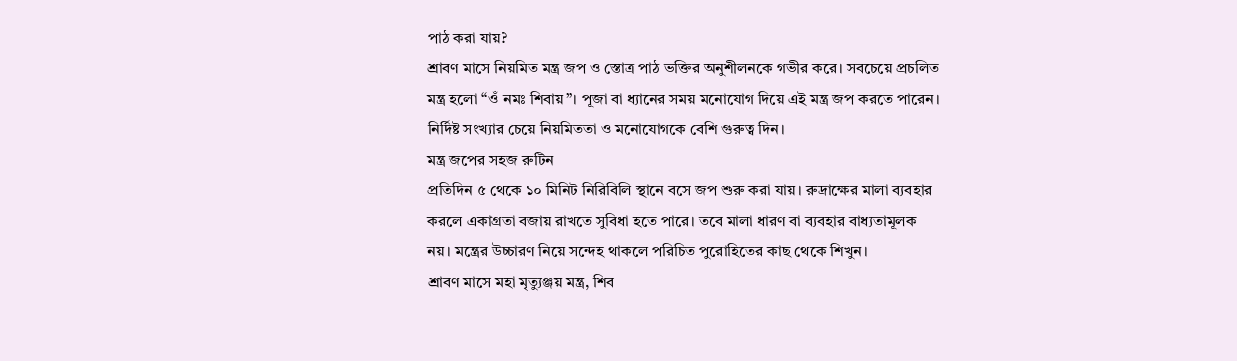পাঠ করা যায়?
শ্রাবণ মাসে নিয়মিত মন্ত্র জপ ও স্তোত্র পাঠ ভক্তির অনুশীলনকে গভীর করে। সবচেয়ে প্রচলিত মন্ত্র হলো “ওঁ নমঃ শিবায়”। পূজা বা ধ্যানের সময় মনোযোগ দিয়ে এই মন্ত্র জপ করতে পারেন। নির্দিষ্ট সংখ্যার চেয়ে নিয়মিততা ও মনোযোগকে বেশি গুরুত্ব দিন।
মন্ত্র জপের সহজ রুটিন
প্রতিদিন ৫ থেকে ১০ মিনিট নিরিবিলি স্থানে বসে জপ শুরু করা যায়। রুদ্রাক্ষের মালা ব্যবহার করলে একাগ্রতা বজায় রাখতে সুবিধা হতে পারে। তবে মালা ধারণ বা ব্যবহার বাধ্যতামূলক নয়। মন্ত্রের উচ্চারণ নিয়ে সন্দেহ থাকলে পরিচিত পুরোহিতের কাছ থেকে শিখুন।
শ্রাবণ মাসে মহা মৃত্যুঞ্জয় মন্ত্র, শিব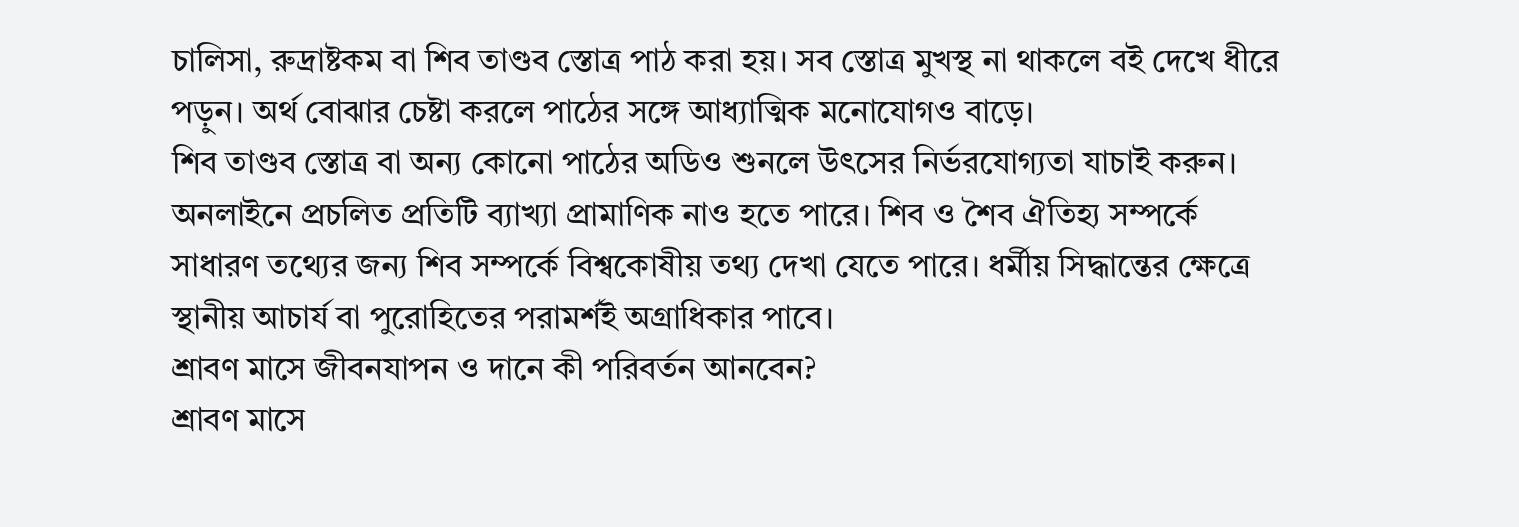চালিসা, রুদ্রাষ্টকম বা শিব তাণ্ডব স্তোত্র পাঠ করা হয়। সব স্তোত্র মুখস্থ না থাকলে বই দেখে ধীরে পড়ুন। অর্থ বোঝার চেষ্টা করলে পাঠের সঙ্গে আধ্যাত্মিক মনোযোগও বাড়ে।
শিব তাণ্ডব স্তোত্র বা অন্য কোনো পাঠের অডিও শুনলে উৎসের নির্ভরযোগ্যতা যাচাই করুন। অনলাইনে প্রচলিত প্রতিটি ব্যাখ্যা প্রামাণিক নাও হতে পারে। শিব ও শৈব ঐতিহ্য সম্পর্কে সাধারণ তথ্যের জন্য শিব সম্পর্কে বিশ্বকোষীয় তথ্য দেখা যেতে পারে। ধর্মীয় সিদ্ধান্তের ক্ষেত্রে স্থানীয় আচার্য বা পুরোহিতের পরামর্শই অগ্রাধিকার পাবে।
শ্রাবণ মাসে জীবনযাপন ও দানে কী পরিবর্তন আনবেন?
শ্রাবণ মাসে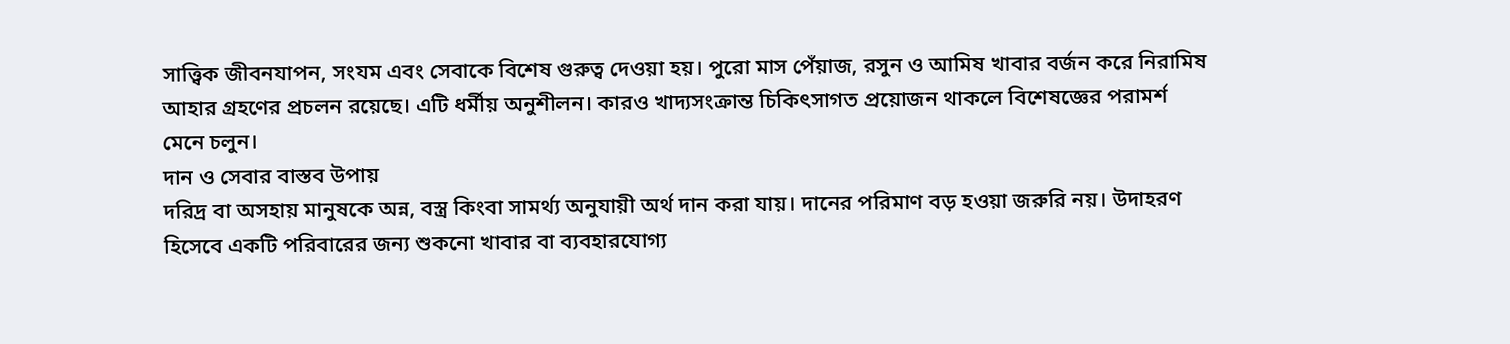সাত্ত্বিক জীবনযাপন, সংযম এবং সেবাকে বিশেষ গুরুত্ব দেওয়া হয়। পুরো মাস পেঁয়াজ, রসুন ও আমিষ খাবার বর্জন করে নিরামিষ আহার গ্রহণের প্রচলন রয়েছে। এটি ধর্মীয় অনুশীলন। কারও খাদ্যসংক্রান্ত চিকিৎসাগত প্রয়োজন থাকলে বিশেষজ্ঞের পরামর্শ মেনে চলুন।
দান ও সেবার বাস্তব উপায়
দরিদ্র বা অসহায় মানুষকে অন্ন, বস্ত্র কিংবা সামর্থ্য অনুযায়ী অর্থ দান করা যায়। দানের পরিমাণ বড় হওয়া জরুরি নয়। উদাহরণ হিসেবে একটি পরিবারের জন্য শুকনো খাবার বা ব্যবহারযোগ্য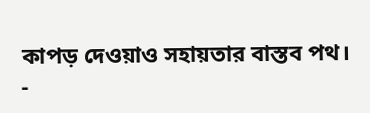কাপড় দেওয়াও সহায়তার বাস্তব পথ।
-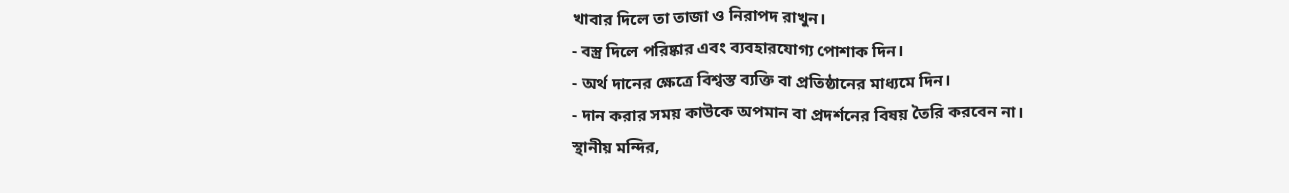খাবার দিলে তা তাজা ও নিরাপদ রাখুন।
- বস্ত্র দিলে পরিষ্কার এবং ব্যবহারযোগ্য পোশাক দিন।
- অর্থ দানের ক্ষেত্রে বিশ্বস্ত ব্যক্তি বা প্রতিষ্ঠানের মাধ্যমে দিন।
- দান করার সময় কাউকে অপমান বা প্রদর্শনের বিষয় তৈরি করবেন না।
স্থানীয় মন্দির,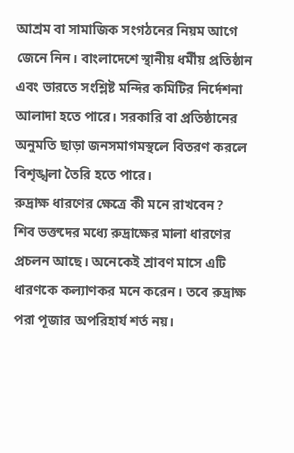আশ্রম বা সামাজিক সংগঠনের নিয়ম আগে জেনে নিন। বাংলাদেশে স্থানীয় ধর্মীয় প্রতিষ্ঠান এবং ভারতে সংশ্লিষ্ট মন্দির কমিটির নির্দেশনা আলাদা হতে পারে। সরকারি বা প্রতিষ্ঠানের অনুমতি ছাড়া জনসমাগমস্থলে বিতরণ করলে বিশৃঙ্খলা তৈরি হতে পারে।
রুদ্রাক্ষ ধারণের ক্ষেত্রে কী মনে রাখবেন?
শিব ভক্তদের মধ্যে রুদ্রাক্ষের মালা ধারণের প্রচলন আছে। অনেকেই শ্রাবণ মাসে এটি ধারণকে কল্যাণকর মনে করেন। তবে রুদ্রাক্ষ পরা পূজার অপরিহার্য শর্ত নয়।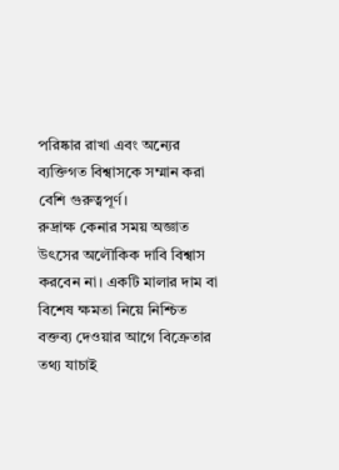পরিষ্কার রাখা এবং অন্যের ব্যক্তিগত বিশ্বাসকে সম্মান করা বেশি গুরুত্বপূর্ণ।
রুদ্রাক্ষ কেনার সময় অজ্ঞাত উৎসের অলৌকিক দাবি বিশ্বাস করবেন না। একটি মালার দাম বা বিশেষ ক্ষমতা নিয়ে নিশ্চিত বক্তব্য দেওয়ার আগে বিক্রেতার তথ্য যাচাই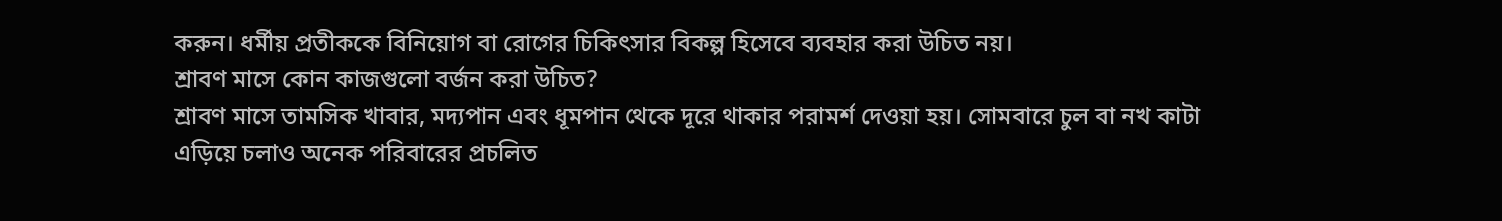করুন। ধর্মীয় প্রতীককে বিনিয়োগ বা রোগের চিকিৎসার বিকল্প হিসেবে ব্যবহার করা উচিত নয়।
শ্রাবণ মাসে কোন কাজগুলো বর্জন করা উচিত?
শ্রাবণ মাসে তামসিক খাবার, মদ্যপান এবং ধূমপান থেকে দূরে থাকার পরামর্শ দেওয়া হয়। সোমবারে চুল বা নখ কাটা এড়িয়ে চলাও অনেক পরিবারের প্রচলিত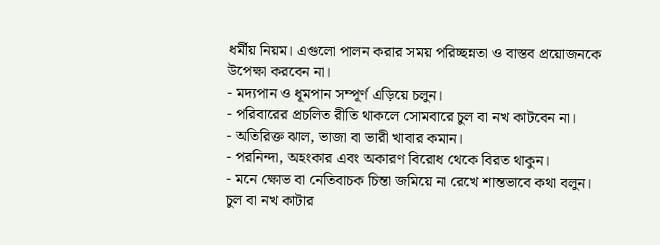ধর্মীয় নিয়ম। এগুলো পালন করার সময় পরিচ্ছন্নতা ও বাস্তব প্রয়োজনকে উপেক্ষা করবেন না।
- মদ্যপান ও ধূমপান সম্পূর্ণ এড়িয়ে চলুন।
- পরিবারের প্রচলিত রীতি থাকলে সোমবারে চুল বা নখ কাটবেন না।
- অতিরিক্ত ঝাল, ভাজা বা ভারী খাবার কমান।
- পরনিন্দা, অহংকার এবং অকারণ বিরোধ থেকে বিরত থাকুন।
- মনে ক্ষোভ বা নেতিবাচক চিন্তা জমিয়ে না রেখে শান্তভাবে কথা বলুন।
চুল বা নখ কাটার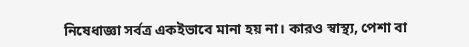নিষেধাজ্ঞা সর্বত্র একইভাবে মানা হয় না। কারও স্বাস্থ্য, পেশা বা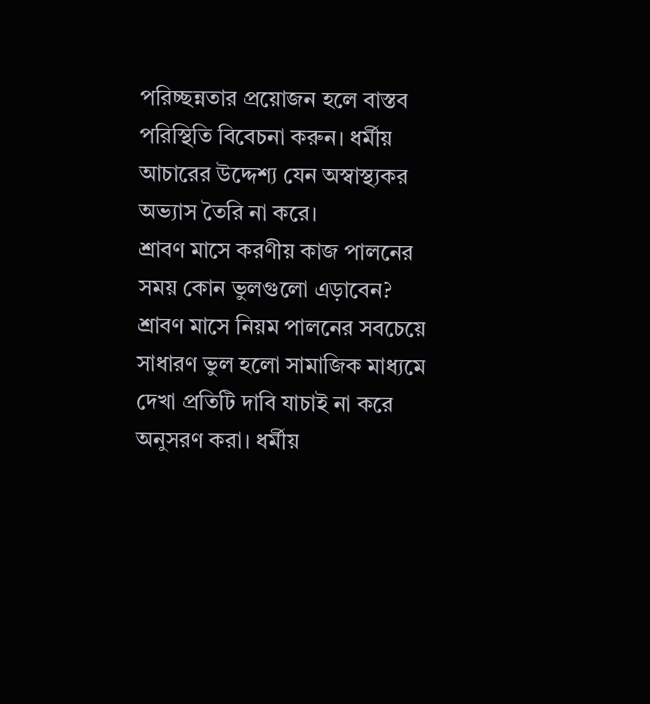পরিচ্ছন্নতার প্রয়োজন হলে বাস্তব পরিস্থিতি বিবেচনা করুন। ধর্মীয় আচারের উদ্দেশ্য যেন অস্বাস্থ্যকর অভ্যাস তৈরি না করে।
শ্রাবণ মাসে করণীয় কাজ পালনের সময় কোন ভুলগুলো এড়াবেন?
শ্রাবণ মাসে নিয়ম পালনের সবচেয়ে সাধারণ ভুল হলো সামাজিক মাধ্যমে দেখা প্রতিটি দাবি যাচাই না করে অনুসরণ করা। ধর্মীয়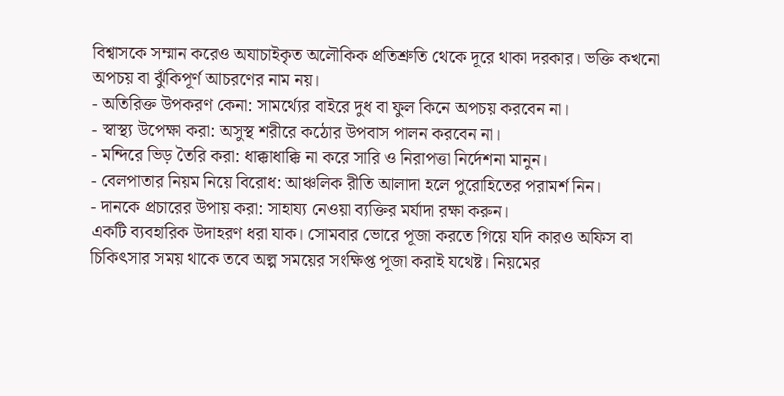বিশ্বাসকে সম্মান করেও অযাচাইকৃত অলৌকিক প্রতিশ্রুতি থেকে দূরে থাকা দরকার। ভক্তি কখনো অপচয় বা ঝুঁকিপূর্ণ আচরণের নাম নয়।
- অতিরিক্ত উপকরণ কেনা: সামর্থ্যের বাইরে দুধ বা ফুল কিনে অপচয় করবেন না।
- স্বাস্থ্য উপেক্ষা করা: অসুস্থ শরীরে কঠোর উপবাস পালন করবেন না।
- মন্দিরে ভিড় তৈরি করা: ধাক্কাধাক্কি না করে সারি ও নিরাপত্তা নির্দেশনা মানুন।
- বেলপাতার নিয়ম নিয়ে বিরোধ: আঞ্চলিক রীতি আলাদা হলে পুরোহিতের পরামর্শ নিন।
- দানকে প্রচারের উপায় করা: সাহায্য নেওয়া ব্যক্তির মর্যাদা রক্ষা করুন।
একটি ব্যবহারিক উদাহরণ ধরা যাক। সোমবার ভোরে পূজা করতে গিয়ে যদি কারও অফিস বা চিকিৎসার সময় থাকে তবে অল্প সময়ের সংক্ষিপ্ত পূজা করাই যথেষ্ট। নিয়মের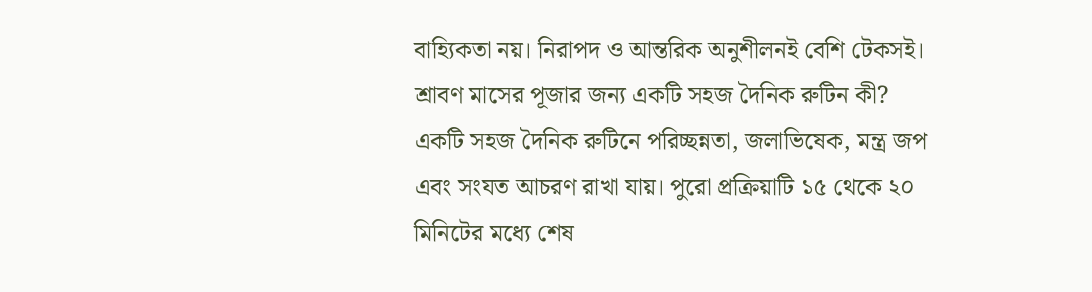বাহ্যিকতা নয়। নিরাপদ ও আন্তরিক অনুশীলনই বেশি টেকসই।
শ্রাবণ মাসের পূজার জন্য একটি সহজ দৈনিক রুটিন কী?
একটি সহজ দৈনিক রুটিনে পরিচ্ছন্নতা, জলাভিষেক, মন্ত্র জপ এবং সংযত আচরণ রাখা যায়। পুরো প্রক্রিয়াটি ১৫ থেকে ২০ মিনিটের মধ্যে শেষ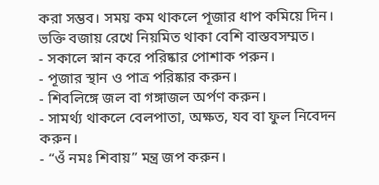করা সম্ভব। সময় কম থাকলে পূজার ধাপ কমিয়ে দিন। ভক্তি বজায় রেখে নিয়মিত থাকা বেশি বাস্তবসম্মত।
- সকালে স্নান করে পরিষ্কার পোশাক পরুন।
- পূজার স্থান ও পাত্র পরিষ্কার করুন।
- শিবলিঙ্গে জল বা গঙ্গাজল অর্পণ করুন।
- সামর্থ্য থাকলে বেলপাতা, অক্ষত, যব বা ফুল নিবেদন করুন।
- “ওঁ নমঃ শিবায়” মন্ত্র জপ করুন।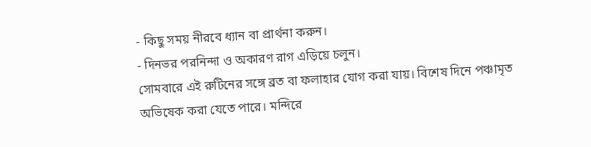- কিছু সময় নীরবে ধ্যান বা প্রার্থনা করুন।
- দিনভর পরনিন্দা ও অকারণ রাগ এড়িয়ে চলুন।
সোমবারে এই রুটিনের সঙ্গে ব্রত বা ফলাহার যোগ করা যায়। বিশেষ দিনে পঞ্চামৃত অভিষেক করা যেতে পারে। মন্দিরে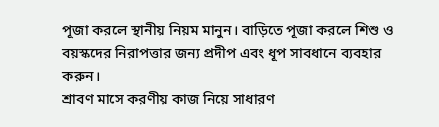পূজা করলে স্থানীয় নিয়ম মানুন। বাড়িতে পূজা করলে শিশু ও বয়স্কদের নিরাপত্তার জন্য প্রদীপ এবং ধূপ সাবধানে ব্যবহার করুন।
শ্রাবণ মাসে করণীয় কাজ নিয়ে সাধারণ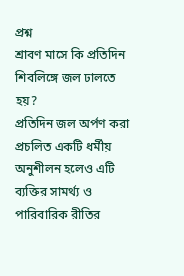প্রশ্ন
শ্রাবণ মাসে কি প্রতিদিন শিবলিঙ্গে জল ঢালতে হয়?
প্রতিদিন জল অর্পণ করা প্রচলিত একটি ধর্মীয় অনুশীলন হলেও এটি ব্যক্তির সামর্থ্য ও পারিবারিক রীতির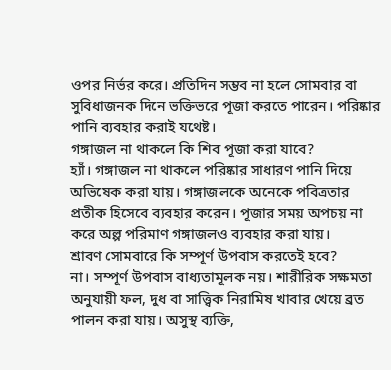ওপর নির্ভর করে। প্রতিদিন সম্ভব না হলে সোমবার বা সুবিধাজনক দিনে ভক্তিভরে পূজা করতে পারেন। পরিষ্কার পানি ব্যবহার করাই যথেষ্ট।
গঙ্গাজল না থাকলে কি শিব পূজা করা যাবে?
হ্যাঁ। গঙ্গাজল না থাকলে পরিষ্কার সাধারণ পানি দিয়ে অভিষেক করা যায়। গঙ্গাজলকে অনেকে পবিত্রতার প্রতীক হিসেবে ব্যবহার করেন। পূজার সময় অপচয় না করে অল্প পরিমাণ গঙ্গাজলও ব্যবহার করা যায়।
শ্রাবণ সোমবারে কি সম্পূর্ণ উপবাস করতেই হবে?
না। সম্পূর্ণ উপবাস বাধ্যতামূলক নয়। শারীরিক সক্ষমতা অনুযায়ী ফল, দুধ বা সাত্ত্বিক নিরামিষ খাবার খেয়ে ব্রত পালন করা যায়। অসুস্থ ব্যক্তি,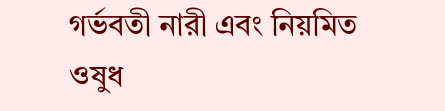গর্ভবতী নারী এবং নিয়মিত ওষুধ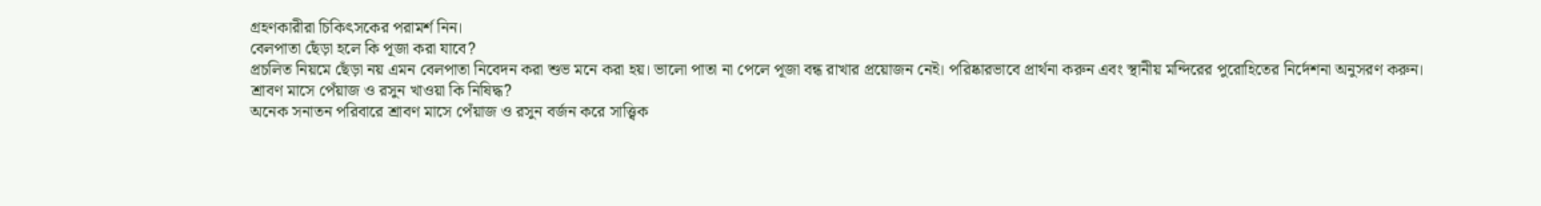গ্রহণকারীরা চিকিৎসকের পরামর্শ নিন।
বেলপাতা ছেঁড়া হলে কি পূজা করা যাবে?
প্রচলিত নিয়মে ছেঁড়া নয় এমন বেলপাতা নিবেদন করা শুভ মনে করা হয়। ভালো পাতা না পেলে পূজা বন্ধ রাখার প্রয়োজন নেই। পরিষ্কারভাবে প্রার্থনা করুন এবং স্থানীয় মন্দিরের পুরোহিতের নির্দেশনা অনুসরণ করুন।
শ্রাবণ মাসে পেঁয়াজ ও রসুন খাওয়া কি নিষিদ্ধ?
অনেক সনাতন পরিবারে শ্রাবণ মাসে পেঁয়াজ ও রসুন বর্জন করে সাত্ত্বিক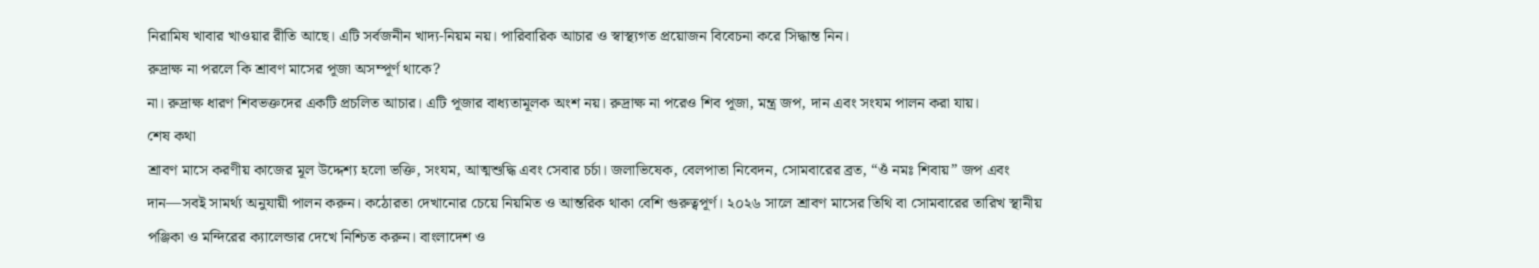নিরামিষ খাবার খাওয়ার রীতি আছে। এটি সর্বজনীন খাদ্য-নিয়ম নয়। পারিবারিক আচার ও স্বাস্থ্যগত প্রয়োজন বিবেচনা করে সিদ্ধান্ত নিন।
রুদ্রাক্ষ না পরলে কি শ্রাবণ মাসের পূজা অসম্পূর্ণ থাকে?
না। রুদ্রাক্ষ ধারণ শিবভক্তদের একটি প্রচলিত আচার। এটি পূজার বাধ্যতামূলক অংশ নয়। রুদ্রাক্ষ না পরেও শিব পূজা, মন্ত্র জপ, দান এবং সংযম পালন করা যায়।
শেষ কথা
শ্রাবণ মাসে করণীয় কাজের মূল উদ্দেশ্য হলো ভক্তি, সংযম, আত্মশুদ্ধি এবং সেবার চর্চা। জলাভিষেক, বেলপাতা নিবেদন, সোমবারের ব্রত, “ওঁ নমঃ শিবায়” জপ এবং দান—সবই সামর্থ্য অনুযায়ী পালন করুন। কঠোরতা দেখানোর চেয়ে নিয়মিত ও আন্তরিক থাকা বেশি গুরুত্বপূর্ণ। ২০২৬ সালে শ্রাবণ মাসের তিথি বা সোমবারের তারিখ স্থানীয় পঞ্জিকা ও মন্দিরের ক্যালেন্ডার দেখে নিশ্চিত করুন। বাংলাদেশ ও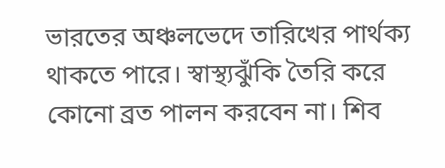ভারতের অঞ্চলভেদে তারিখের পার্থক্য থাকতে পারে। স্বাস্থ্যঝুঁকি তৈরি করে কোনো ব্রত পালন করবেন না। শিব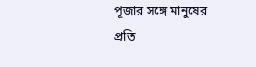পূজার সঙ্গে মানুষের প্রতি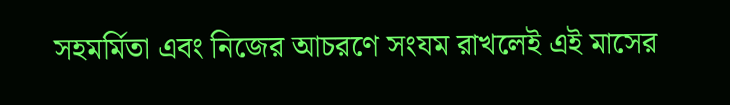সহমর্মিতা এবং নিজের আচরণে সংযম রাখলেই এই মাসের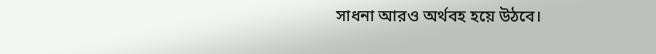সাধনা আরও অর্থবহ হয়ে উঠবে।